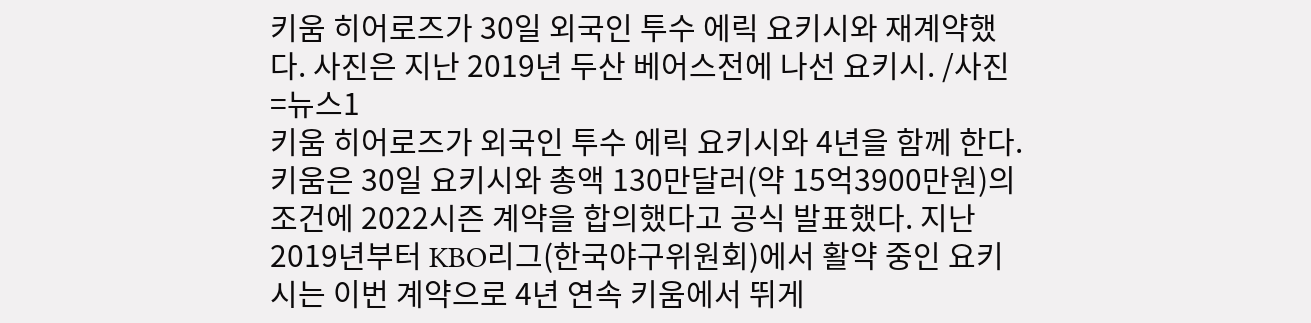키움 히어로즈가 30일 외국인 투수 에릭 요키시와 재계약했다. 사진은 지난 2019년 두산 베어스전에 나선 요키시. /사진=뉴스1
키움 히어로즈가 외국인 투수 에릭 요키시와 4년을 함께 한다.
키움은 30일 요키시와 총액 130만달러(약 15억3900만원)의 조건에 2022시즌 계약을 합의했다고 공식 발표했다. 지난 2019년부터 KBO리그(한국야구위원회)에서 활약 중인 요키시는 이번 계약으로 4년 연속 키움에서 뛰게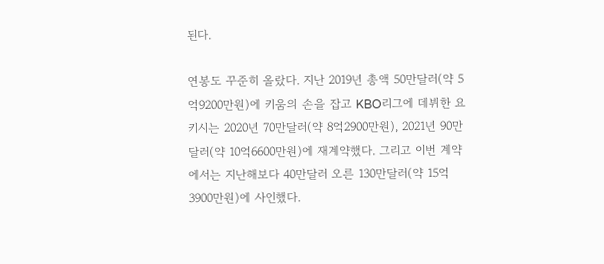된다.

연봉도 꾸준히 올랐다. 지난 2019년 총액 50만달러(약 5억9200만원)에 키움의 손을 잡고 KBO리그에 데뷔한 요키시는 2020년 70만달러(약 8억2900만원), 2021년 90만달러(약 10억6600만원)에 재계약했다. 그리고 이번 계약에서는 지난해보다 40만달러 오른 130만달러(약 15억3900만원)에 사인했다.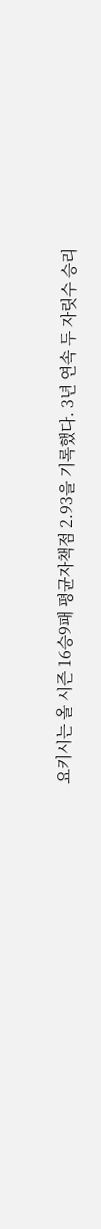요키시는 올 시즌 16승9패 평균자책점 2.93을 기록했다. 3년 연속 두 자릿수 승리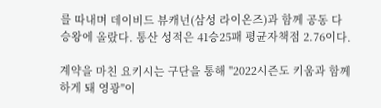를 따내며 데이비드 뷰캐넌(삼성 라이온즈)과 함께 공동 다승왕에 올랐다. 통산 성적은 41승25패 평균자책점 2.76이다.

계약을 마친 요키시는 구단을 통해 "2022시즌도 키움과 함께하게 돼 영광"이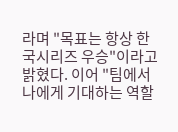라며 "목표는 항상 한국시리즈 우승"이라고 밝혔다. 이어 "팀에서 나에게 기대하는 역할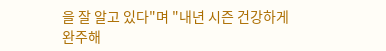을 잘 알고 있다"며 "내년 시즌 건강하게 완주해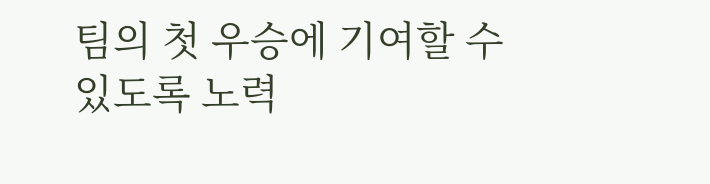팀의 첫 우승에 기여할 수 있도록 노력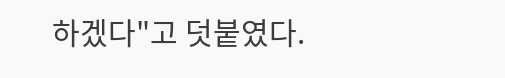하겠다"고 덧붙였다.